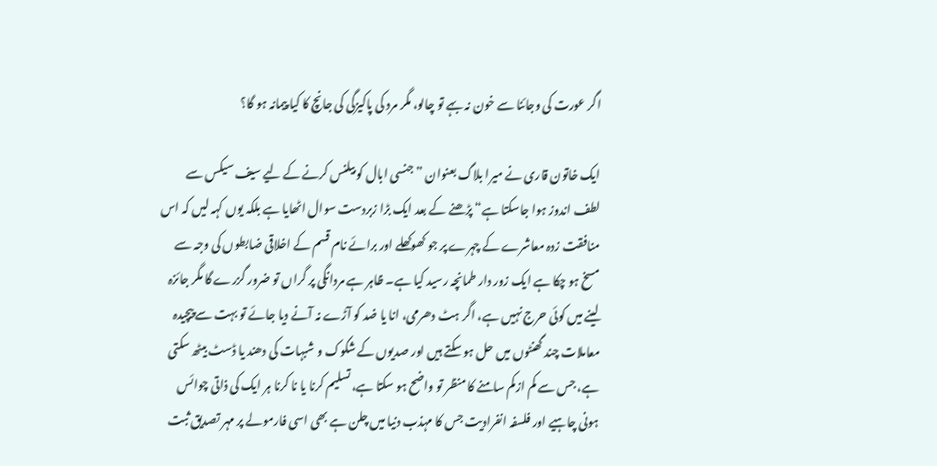اگر عورت کی وجائنا سے خون نہ بہے تو چالو، مگر مرد کی پاکیزگی کی جانچ کا کیا پیمانہ ہو گا؟

ایک خاتون قاری نے میرا بلاگ بعنوان ”جنسی ابال کو بیلنس کرنے کے لیے سیف سیکس سے لطف اندوز ہوا جاسکتا ہے“ پڑھنے کے بعد ایک بڑا زبردست سوال اٹھایا ہے بلکہ یوں کہہ لیں کہ اس منافقت زدہ معاشرے کے چہرے پر جو کھوکھلے اور برائے نام قسم کے اخلاقی ضابطوں کی وجہ سے مسخ ہو چکا ہے ایک زور دار طمانچہ رسید کیا ہے۔ ظاہر ہے مردانگی پر گراں تو ضرور گزرے گا مگر جائزہ لینے میں کوئی حرج نہیں ہے، اگر ہٹ دھرمی، انا یا ضد کو آڑے نہ آنے دیا جائے تو بہت سے پیچیدہ معاملات چند گھنٹوں میں حل ہو سکتے ہیں اور صدیوں کے شکوک و شبہات کی دھند یا ڈسٹ بیٹھ سکتی ہے، جس سے کم ازکم سامنے کا منظر تو واضح ہو سکتا ہے، تسلیم کرنا یا نا کرنا ہر ایک کی ذاتی چوائس ہونی چاہیے اور فلسفہ انفرادیت جس کا مہذب دنیا میں چلن ہے بھی اسی فارمولے پر مہر تصدیق ثبت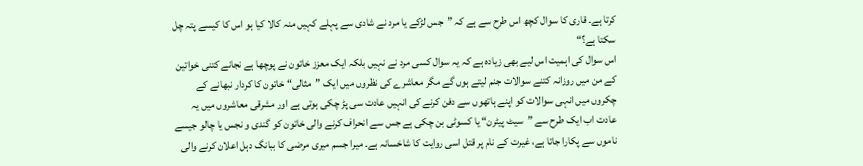کرتا ہے۔ قاری کا سوال کچھ اس طرح سے ہے کہ ”جس لڑکے یا مرد نے شادی سے پہلے کہیں منہ کالا کیا ہو اس کا کیسے پتہ چل سکتا ہے؟“
اس سوال کی اہمیت اس لیے بھی زیادہ ہے کہ یہ سوال کسی مرد نے نہیں بلکہ ایک معزز خاتون نے پوچھا ہے نجانے کتنی خواتین کے من میں روزانہ کتنے سوالات جنم لیتے ہوں گے مگر معاشرے کی نظروں میں ایک ”مثالی“ خاتون کا کردار نبھانے کے چکروں میں انہی سوالات کو اپنے ہاتھوں سے دفن کرنے کی انہیں عادت سی پڑ چکی ہوتی ہے اور مشرقی معاشروں میں یہ عادت اب ایک طرح سے ”سیٹ پیٹرن“ یا کسوٹی بن چکی ہے جس سے انحراف کرنے والی خاتون کو گندی و نجس یا چالو جیسے ناموں سے پکارا جاتا ہے، غیرت کے نام پر قتل اسی روایت کا شاخسانہ ہے۔ میرا جسم میری مرضی کا ببانگ دہل اعلان کرنے والی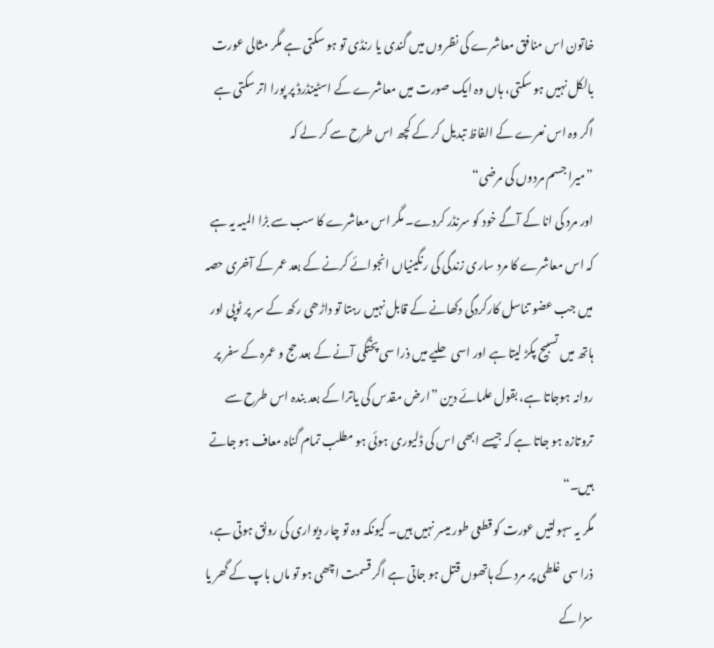خاتون اس منافق معاشرے کی نظروں میں گندی یا رنڈی تو ہو سکتی ہے مگر مثالی عورت بالکل نہیں ہو سکتی، ہاں وہ ایک صورت میں معاشرے کے اسٹینڈرڈ پر پورا اتر سکتی ہے اگر وہ اس نعرے کے الفاظ تبدیل کر کے کچھ اس طرح سے کر لے کہ
”میرا جسم مردوں کی مرضی“
اور مرد کی انا کے آگے خود کو سرنڈر کردے۔ مگر اس معاشرے کا سب سے بڑا المیہ یہ ہے کہ اس معاشرے کا مرد ساری زندگی کی رنگینیاں انجوائے کرنے کے بعد عمر کے آخری حصہ میں جب عضو تناسل کارکردگی دکھانے کے قابل نہیں رہتا تو داڑھی رکھ کے سر پر ٹوپی اور ہاتھ میں تسبیح پکڑ لیتا ہے اور اسی حلیے میں ذرا سی پختگی آنے کے بعد حج و عمرہ کے سفر پر روانہ ہوجاتا ہے، بقول علمائے دین ”ارض مقدس کی یاترا کے بعد بندہ اس طرح سے تروتازہ ہو جاتا ہے کہ جیسے ابھی اس کی ڈلیوری ہوئی ہو مطلب تمام گناہ معاف ہو جاتے ہیں۔“
مگر یہ سہولتیں عورت کو قطعی طور میسر نہیں ہیں۔ کیونکہ وہ تو چار دیواری کی رونق ہوتی ہے، ذرا سی غلطی پر مرد کے ہاتھوں قتل ہو جاتی ہے اگر قسمت اچھی ہو تو ماں باپ کے گھر یا سزا کے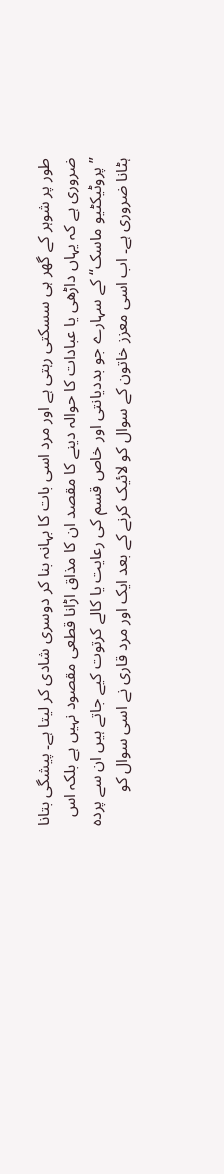طور پر شوہر کے گھر ہی سسکتی رہتی ہے اور مرد اسی بات کا بہانہ بنا کر دوسری شادی کر لیتا ہے۔ پیشگی بتانا ضروری ہے کہ یہاں داڑھی یا عبادات کا حوالہ دینے کا مقصد ان کا مذاق اڑانا قطعی مقصود نہیں ہے بلکہ اس ”پروٹیکٹیو ماسک“ کے سہارے جو بددیانتی اور خاص قسم کی رعایت یا کالے کرتوت کیے جاتے ہیں ان سے پردہ ہٹانا ضروری ہے۔ اب اسی معزز خاتون کے سوال کو لائیک کرنے کے بعد ایک اور مرد قاری نے اسی سوال کو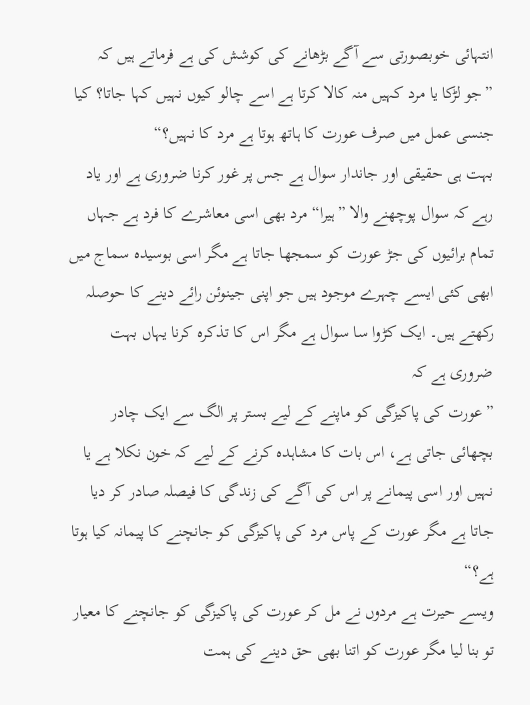انتہائی خوبصورتی سے آگے بڑھانے کی کوشش کی ہے فرماتے ہیں کہ
”جو لڑکا یا مرد کہیں منہ کالا کرتا ہے اسے چالو کیوں نہیں کہا جاتا؟ کیا جنسی عمل میں صرف عورت کا ہاتھ ہوتا ہے مرد کا نہیں؟“
بہت ہی حقیقی اور جاندار سوال ہے جس پر غور کرنا ضروری ہے اور یاد رہے کہ سوال پوچھنے والا ”ہیرا“ مرد بھی اسی معاشرے کا فرد ہے جہاں تمام برائیوں کی جڑ عورت کو سمجھا جاتا ہے مگر اسی بوسیدہ سماج میں ابھی کئی ایسے چہرے موجود ہیں جو اپنی جینوئن رائے دینے کا حوصلہ رکھتے ہیں۔ ایک کڑوا سا سوال ہے مگر اس کا تذکرہ کرنا یہاں بہت ضروری ہے کہ
”عورت کی پاکیزگی کو ماپنے کے لیے بستر پر الگ سے ایک چادر بچھائی جاتی ہے، اس بات کا مشاہدہ کرنے کے لیے کہ خون نکلا ہے یا نہیں اور اسی پیمانے پر اس کی آگے کی زندگی کا فیصلہ صادر کر دیا جاتا ہے مگر عورت کے پاس مرد کی پاکیزگی کو جانچنے کا پیمانہ کیا ہوتا ہے؟“
ویسے حیرت ہے مردوں نے مل کر عورت کی پاکیزگی کو جانچنے کا معیار تو بنا لیا مگر عورت کو اتنا بھی حق دینے کی ہمت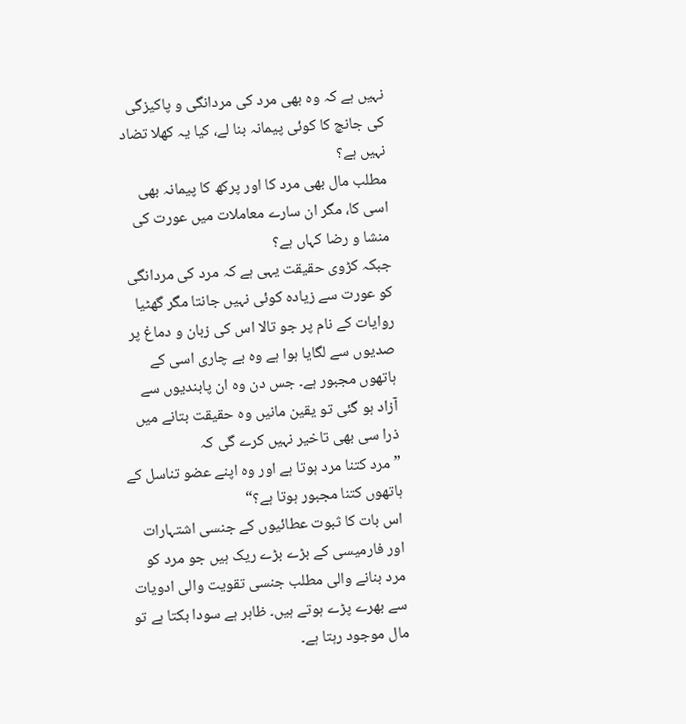نہیں ہے کہ وہ بھی مرد کی مردانگی و پاکیزگی کی جانچ کا کوئی پیمانہ بنا لے، کیا یہ کھلا تضاد نہیں ہے؟
مطلب مال بھی مرد کا اور پرکھ کا پیمانہ بھی اسی کا، مگر ان سارے معاملات میں عورت کی منشا و رضا کہاں ہے؟
جبکہ کڑوی حقیقت یہی ہے کہ مرد کی مردانگی کو عورت سے زیادہ کوئی نہیں جانتا مگر گھٹیا روایات کے نام پر جو تالا اس کی زبان و دماغ پر صدیوں سے لگایا ہوا ہے وہ بے چاری اسی کے ہاتھوں مجبور ہے۔ جس دن وہ ان پابندیوں سے آزاد ہو گئی تو یقین مانیں وہ حقیقت بتانے میں ذرا سی بھی تاخیر نہیں کرے گی کہ
”مرد کتنا مرد ہوتا ہے اور وہ اپنے عضو تناسل کے ہاتھوں کتنا مجبور ہوتا ہے؟“
اس بات کا ثبوت عطائیوں کے جنسی اشتہارات اور فارمیسی کے بڑے بڑے ریک ہیں جو مرد کو مرد بنانے والی مطلب جنسی تقویت والی ادویات سے بھرے پڑے ہوتے ہیں۔ ظاہر ہے سودا بکتا ہے تو مال موجود رہتا ہے۔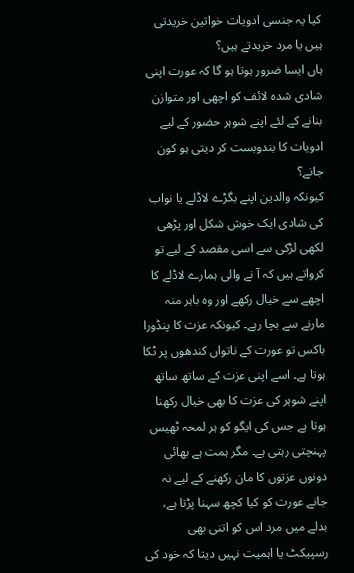کیا یہ جنسی ادویات خواتین خریدتی ہیں یا مرد خریدتے ہیں؟
ہاں ایسا ضرور ہوتا ہو گا کہ عورت اپنی شادی شدہ لائف کو اچھی اور متوازن بنانے کے لئے اپنے شوہر حضور کے لیے ادویات کا بندوبست کر دیتی ہو کون جانے؟
کیونکہ والدین اپنے بگڑے لاڈلے یا نواب کی شادی ایک خوش شکل اور پڑھی لکھی لڑکی سے اسی مقصد کے لیے تو کرواتے ہیں کہ آ نے والی ہمارے لاڈلے کا اچھے سے خیال رکھے اور وہ باہر منہ مارنے سے بچا رہے۔ کیونکہ عزت کا پنڈورا باکس تو عورت کے ناتواں کندھوں پر ٹکا ہوتا ہے۔ اسے اپنی عزت کے ساتھ ساتھ اپنے شوہر کی عزت کا بھی خیال رکھنا ہوتا ہے جس کی ایگو کو ہر لمحہ ٹھیس پہنچتی رہتی ہے۔ مگر ہمت ہے بھائی دونوں عزتوں کا مان رکھنے کے لیے نہ جانے عورت کو کیا کچھ سہنا پڑتا ہے، بدلے میں مرد اس کو اتنی بھی رسپیکٹ یا اہمیت نہیں دیتا کہ خود کی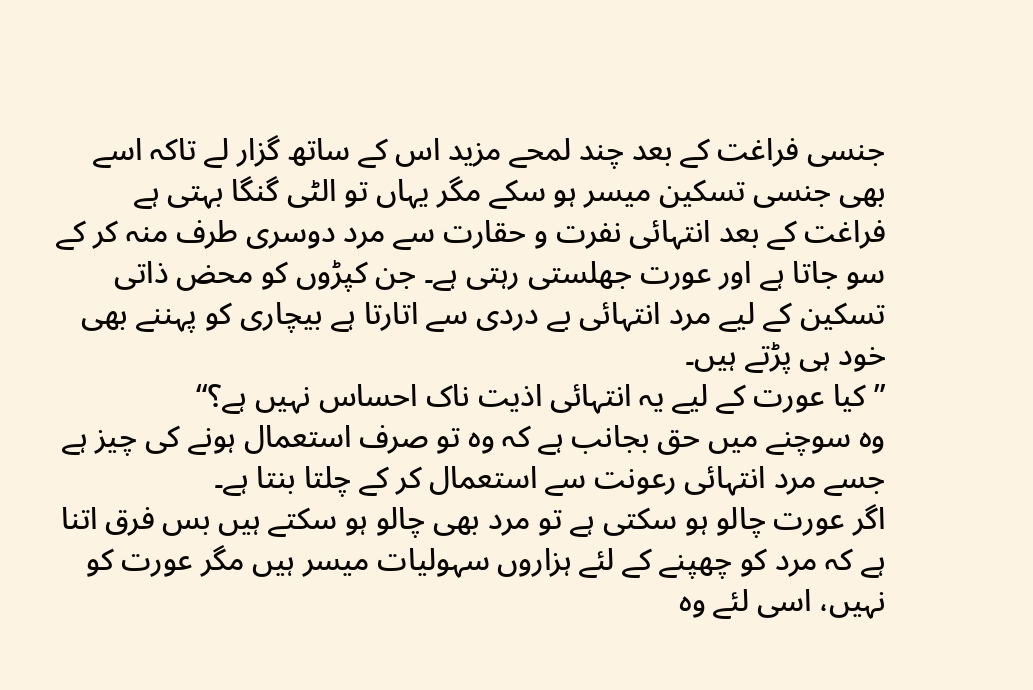جنسی فراغت کے بعد چند لمحے مزید اس کے ساتھ گزار لے تاکہ اسے بھی جنسی تسکین میسر ہو سکے مگر یہاں تو الٹی گنگا بہتی ہے فراغت کے بعد انتہائی نفرت و حقارت سے مرد دوسری طرف منہ کر کے سو جاتا ہے اور عورت جھلستی رہتی ہے۔ جن کپڑوں کو محض ذاتی تسکین کے لیے مرد انتہائی بے دردی سے اتارتا ہے بیچاری کو پہننے بھی خود ہی پڑتے ہیں۔
”کیا عورت کے لیے یہ انتہائی اذیت ناک احساس نہیں ہے؟“
وہ سوچنے میں حق بجانب ہے کہ وہ تو صرف استعمال ہونے کی چیز ہے جسے مرد انتہائی رعونت سے استعمال کر کے چلتا بنتا ہے۔
اگر عورت چالو ہو سکتی ہے تو مرد بھی چالو ہو سکتے ہیں بس فرق اتنا ہے کہ مرد کو چھپنے کے لئے ہزاروں سہولیات میسر ہیں مگر عورت کو نہیں، اسی لئے وہ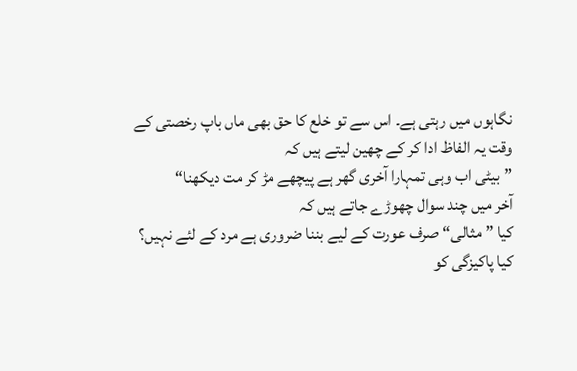نگاہوں میں رہتی ہے۔ اس سے تو خلع کا حق بھی ماں باپ رخصتی کے وقت یہ الفاظ ادا کر کے چھین لیتے ہیں کہ
”بیٹی اب وہی تمہارا آخری گھر ہے پیچھے مڑ کر مت دیکھنا“
آخر میں چند سوال چھوڑے جاتے ہیں کہ
کیا ”مثالی“ صرف عورت کے لیے بننا ضروری ہے مرد کے لئے نہیں؟ کیا پاکیزگی کو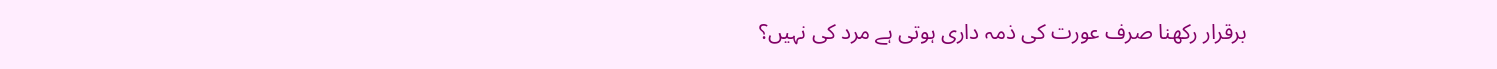برقرار رکھنا صرف عورت کی ذمہ داری ہوتی ہے مرد کی نہیں؟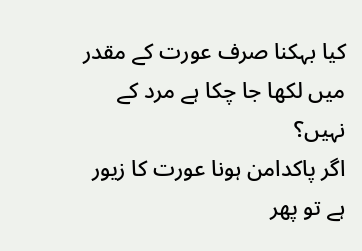کیا بہکنا صرف عورت کے مقدر میں لکھا جا چکا ہے مرد کے نہیں؟
اگر پاکدامن ہونا عورت کا زیور ہے تو پھر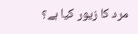مرد کا زیور کیا ہے؟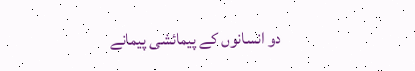دو انسانوں کے پیمائشی پیمانے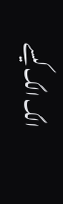الگ الگ کیسے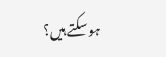ہو سکتے ہیں؟